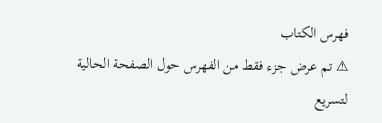فهرس الكتاب
⚠ تم عرض جزء فقط من الفهرس حول الصفحة الحالية لتسريع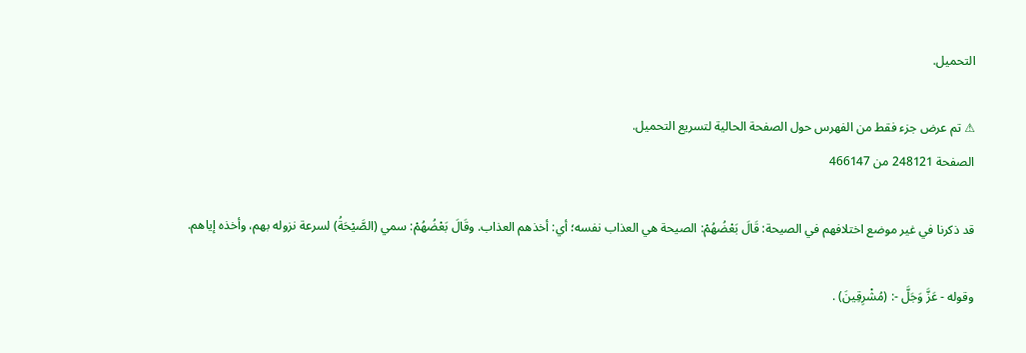التحميل.

⚠ تم عرض جزء فقط من الفهرس حول الصفحة الحالية لتسريع التحميل.
الصفحة 248121 من 466147

قد ذكرنا في غير موضع اختلافهم في الصيحة: قَالَ بَعْضُهُمْ: الصيحة هي العذاب نفسه؛ أي: أخذهم العذاب. وقَالَ بَعْضُهُمْ: سمي (الصَّيْحَةُ) لسرعة نزوله بهم، وأخذه إياهم.

وقوله - عَزَّ وَجَلَّ -: (مُشْرِقِينَ) .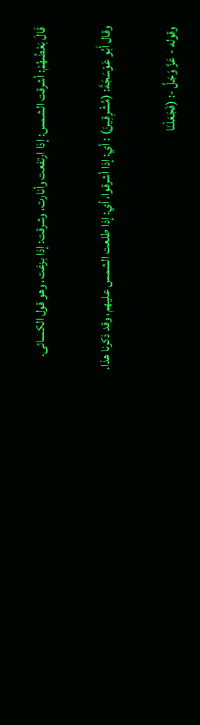قَالَ بَعْضُهُمْ: أشرقت الشمس: إذا ارتفعت وأنارت، وشرقت: إذا بزغت، وهو قول الكسائى.

وقال أَبُو عَوْسَجَةَ: (مُشْرِقِينَ) : أي: إذا أشرقوا، أي: إذا طلعت الشمس عليهم، وقد ذكرنا هذا.

وقوله - عَزَّ وَجَلَّ -: (فَجَعَلْنَا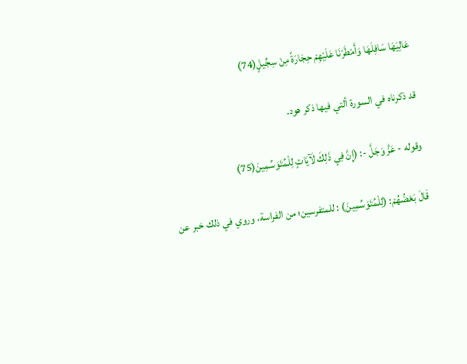عَالِيَهَا سَافِلَهَا وَأَمْطَرْنَا عَلَيْهِمْ حِجَارَةً مِنْ سِجِّيلٍ(74)

قد ذكرناه في السورة ألتي فيها ذكر هود.

وقوله - عَزَّ وَجَلَّ -: (إِنَّ فِي ذَلِكَ لَآيَاتٍ لِلْمُتَوَسِّمِينَ(75)

قَالَ بَعْضُهُمْ: (لِلْمُتَوَسِّمِينَ) : للمتفرسين؛ من الفراسة، وروي في ذلك خبر عن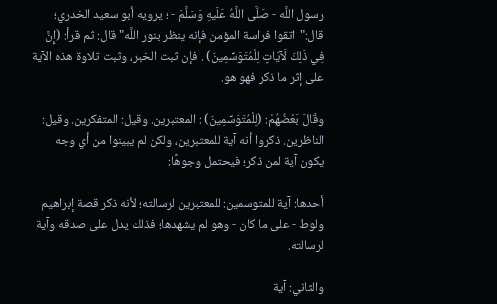رسول اللَّه - صَلَّى اللَّهُ عَلَيهِ وَسَلَّمَ - ؛ يرويه أبو سعيد الخدري؛ قال:"اتقوا فراسة المؤمن فإنه ينظر بنور اللَّه"قال: ثم قرأ: (إِنَّ فِي ذَلِكَ لَآيَاتٍ لِلْمُتَوَسِّمِينَ) . فإن ثبت الخبر، وثبت تلاوة هذه الآية على إثر ما ذكر فهو هو.

وقَالَ بَعْضُهُمْ: (لِلْمُتَوَسِّمِينَ) : المعتبرين. وقيل: المتفكرين. وقيل: الناظرين. ذكروا أنه آية للمعتبرين، ولكن لم يبينوا من أي وجه يكون آية لمن ذكر؛ فيحتمل وجوهًا:

أحدها: آية للمتوسمين: للمعتبرين لرسالته؛ لأنه ذكر قصة إبراهيم ولوط - على ما كان - وهو لم يشهدها؛ فذلك يدل على صدقه وآية لرسالته.

والثاني: آية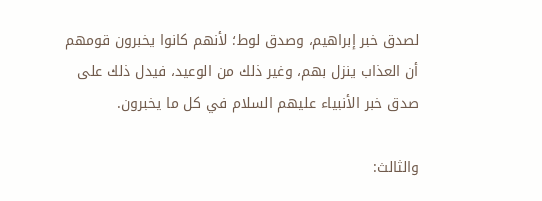لصدق خبر إبراهيم، وصدق لوط؛ لأنهم كانوا يخبرون قومهم أن العذاب ينزل بهم، وغير ذلك من الوعيد، فيدل ذلك على صدق خبر الأنبياء عليهم السلام في كل ما يخبرون.

والثالث: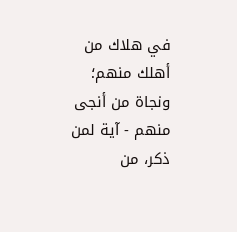في هلاك من أهلك منهم؛ ونجاة من أنجى منهم - آية لمن ذكر، من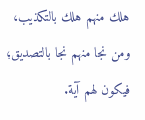هلك منهم هلك بالتكذيب، ومن نجا منهم نجا بالتصديق؛ فيكون لهم آية.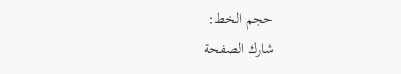حجم الخط:
شارك الصفحة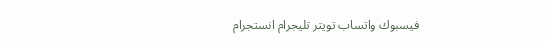فيسبوك واتساب تويتر تليجرام انستجرام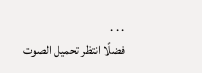. . .
فضلًا انتظر تحميل الصوت